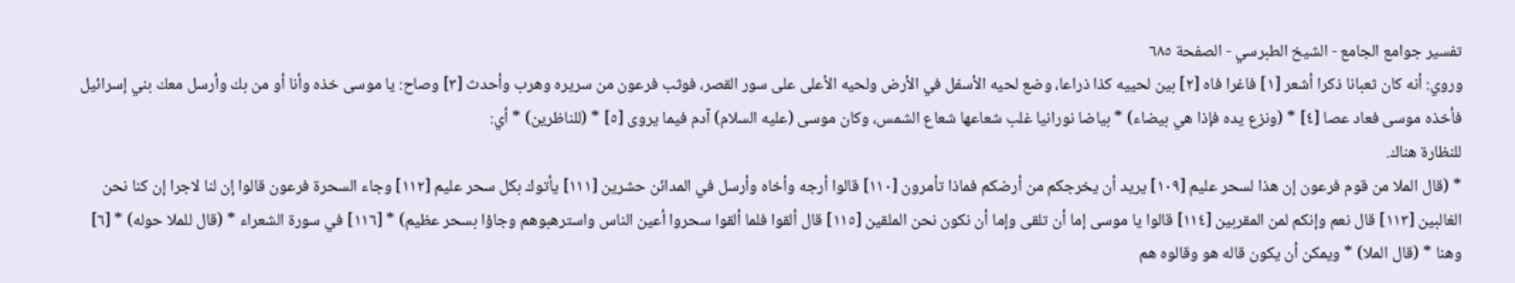تفسير جوامع الجامع - الشيخ الطبرسي - الصفحة ٦٨٥
وروي: أنه كان ثعبانا ذكرا أشعر [١] فاغرا فاه [٢] بين لحييه كذا ذراعا، وضع لحيه الأسفل في الأرض ولحيه الأعلى على سور القصر، فوثب فرعون من سريره وهرب وأحدث [٣] وصاح: يا موسى خذه وأنا أو من بك وأرسل معك بني إسرائيل فأخذه موسى فعاد عصا [٤] * (ونزع يده فإذا هي بيضاء) * بياضا نورانيا غلب شعاعها شعاع الشمس، وكان موسى (عليه السلام) آدم فيما يروى [٥] * (للناظرين) * أي:
للنظارة هناك.
* (قال الملا من قوم فرعون إن هذا لسحر عليم [١٠٩] يريد أن يخرجكم من أرضكم فماذا تأمرون [١١٠] قالوا أرجه وأخاه وأرسل في المدائن حشرين [١١١] يأتوك بكل سحر عليم [١١٢] وجاء السحرة فرعون قالوا إن لنا لاجرا إن كنا نحن الغالبين [١١٣] قال نعم وإنكم لمن المقربين [١١٤] قالوا يا موسى إما أن تلقى وإما أن نكون نحن الملقين [١١٥] قال ألقوا فلما ألقوا سحروا أعين الناس واسترهبوهم وجاؤا بسحر عظيم) * [١١٦] في سورة الشعراء * (قال للملا حوله) * [٦] وهنا * (قال الملا) * ويمكن أن يكون قاله هو وقالوه هم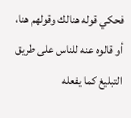فحكي قوله هنالك وقولهم هنا، أو قالوه عنه للناس على طريق التبليغ كما يفعله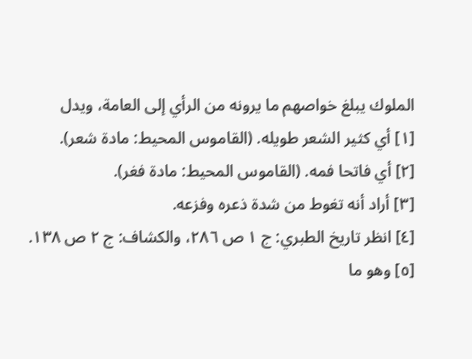الملوك يبلغ خواصهم ما يرونه من الرأي إلى العامة، ويدل
[١] أي كثير الشعر طويله. (القاموس المحيط: مادة شعر).
[٢] أي فاتحا فمه. (القاموس المحيط: مادة فغر).
[٣] أراد أنه تغوط من شدة ذعره وفزعه.
[٤] انظر تاريخ الطبري: ج ١ ص ٢٨٦، والكشاف: ج ٢ ص ١٣٨.
[٥] وهو ما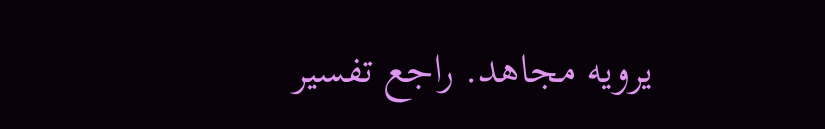يرويه مجاهد. راجع تفسير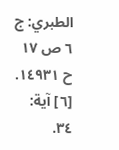الطبري: ج ٦ ص ١٧ ح ١٤٩٣١.
[٦] آية: ٣٤.